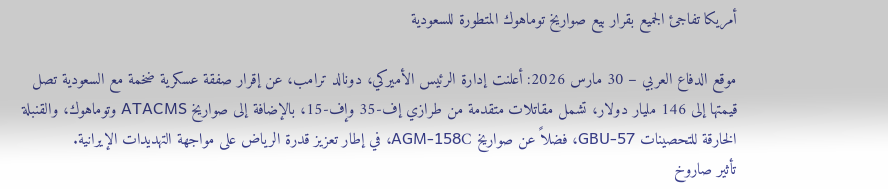أمريكا تفاجئ الجميع بقرار بيع صواريخ توماهوك المتطورة للسعودية

موقع الدفاع العربي – 30 مارس 2026: أعلنت إدارة الرئيس الأميركي، دونالد ترامب، عن إقرار صفقة عسكرية ضخمة مع السعودية تصل قيمتها إلى 146 مليار دولار، تشمل مقاتلات متقدمة من طرازي إف-35 وإف-15، بالإضافة إلى صواريخ ATACMS وتوماهوك، والقنبلة الخارقة للتحصينات GBU-57، فضلاً عن صواريخ AGM-158C، في إطار تعزيز قدرة الرياض على مواجهة التهديدات الإيرانية.
تأثير صاروخ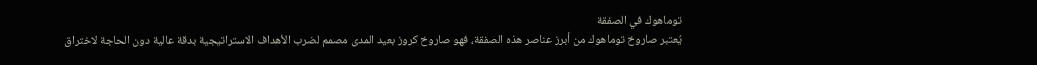توماهوك في الصفقة
يُعتبر صاروخ توماهوك من أبرز عناصر هذه الصفقة، فهو صاروخ كروز بعيد المدى مصمم لضرب الأهداف الاستراتيجية بدقة عالية دون الحاجة لاختراق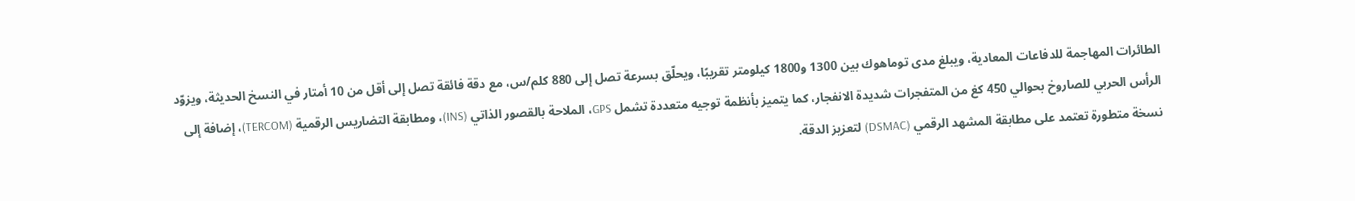الطائرات المهاجمة للدفاعات المعادية، ويبلغ مدى توماهوك بين 1300 و1800 كيلومتر تقريبًا، ويحلّق بسرعة تصل إلى 880 كلم/س، مع دقة فائقة تصل إلى أقل من 10 أمتار في النسخ الحديثة، ويزوّد الرأس الحربي للصاروخ بحوالي 450 كغ من المتفجرات شديدة الانفجار، كما يتميز بأنظمة توجيه متعددة تشمل GPS، الملاحة بالقصور الذاتي (INS)، ومطابقة التضاريس الرقمية (TERCOM)، إضافة إلى نسخة متطورة تعتمد على مطابقة المشهد الرقمي (DSMAC) لتعزيز الدقة.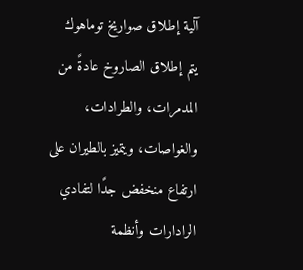آلية إطلاق صواريخ توماهوك
يتم إطلاق الصاروخ عادةً من المدمرات، والطرادات، والغواصات، ويتميز بالطيران على ارتفاع منخفض جدًا لتفادي الرادارات وأنظمة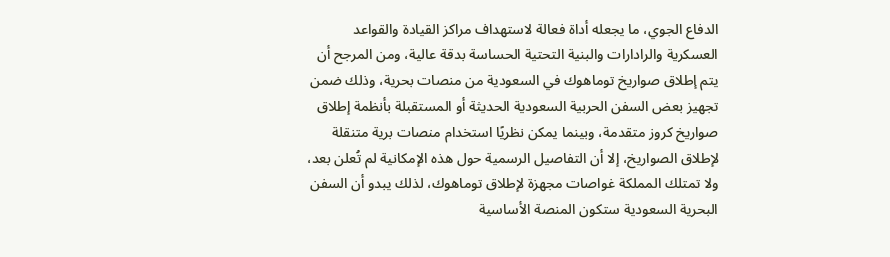الدفاع الجوي، ما يجعله أداة فعالة لاستهداف مراكز القيادة والقواعد العسكرية والرادارات والبنية التحتية الحساسة بدقة عالية، ومن المرجح أن يتم إطلاق صواريخ توماهوك في السعودية من منصات بحرية، وذلك ضمن تجهيز بعض السفن الحربية السعودية الحديثة أو المستقبلة بأنظمة إطلاق صواريخ كروز متقدمة، وبينما يمكن نظريًا استخدام منصات برية متنقلة لإطلاق الصواريخ، إلا أن التفاصيل الرسمية حول هذه الإمكانية لم تُعلن بعد، ولا تمتلك المملكة غواصات مجهزة لإطلاق توماهوك، لذلك يبدو أن السفن البحرية السعودية ستكون المنصة الأساسية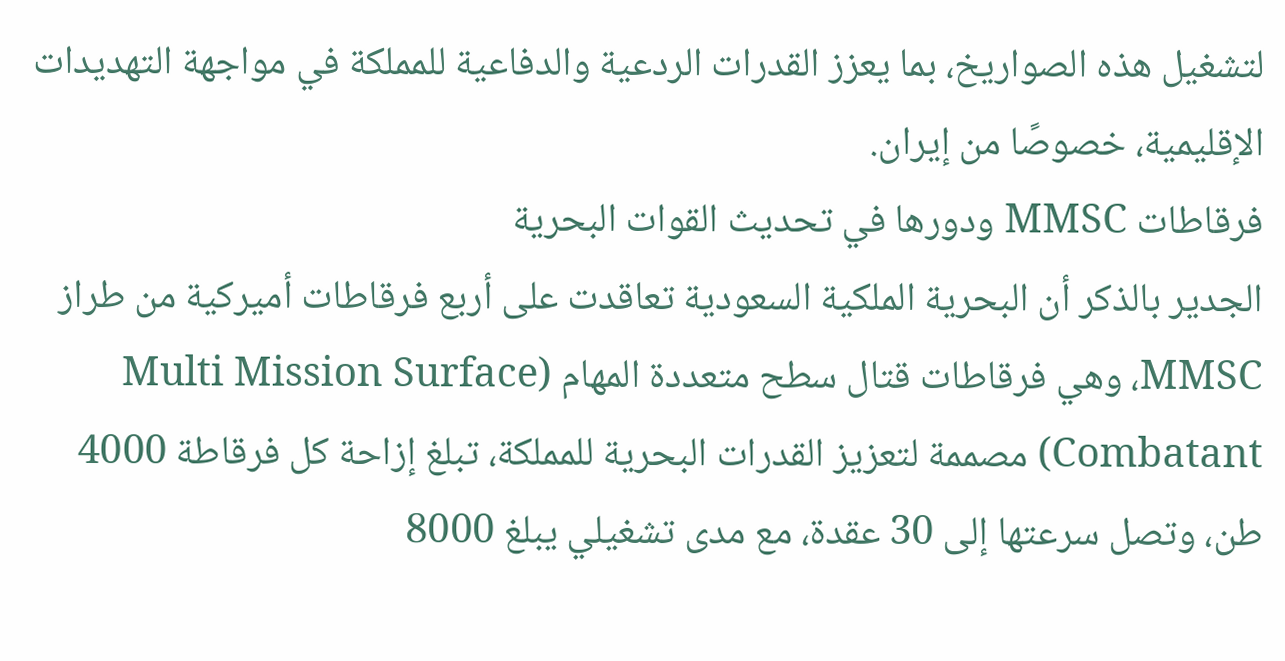لتشغيل هذه الصواريخ، بما يعزز القدرات الردعية والدفاعية للمملكة في مواجهة التهديدات الإقليمية، خصوصًا من إيران.
فرقاطات MMSC ودورها في تحديث القوات البحرية
الجدير بالذكر أن البحرية الملكية السعودية تعاقدت على أربع فرقاطات أميركية من طراز MMSC، وهي فرقاطات قتال سطح متعددة المهام (Multi Mission Surface Combatant) مصممة لتعزيز القدرات البحرية للمملكة، تبلغ إزاحة كل فرقاطة 4000 طن، وتصل سرعتها إلى 30 عقدة، مع مدى تشغيلي يبلغ 8000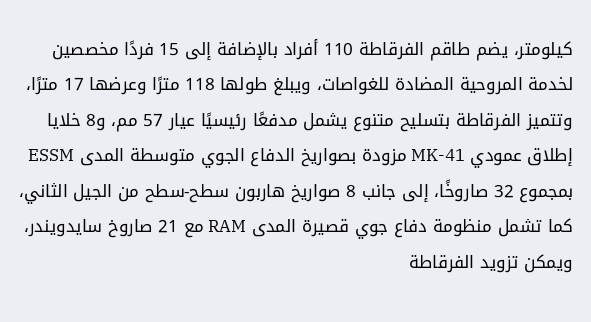كيلومتر، يضم طاقم الفرقاطة 110 أفراد بالإضافة إلى 15 فردًا مخصصين لخدمة المروحية المضادة للغواصات، ويبلغ طولها 118 مترًا وعرضها 17 مترًا، وتتميز الفرقاطة بتسليح متنوع يشمل مدفعًا رئيسيًا عيار 57 مم، و8 خلايا إطلاق عمودي MK-41 مزودة بصواريخ الدفاع الجوي متوسطة المدى ESSM بمجموع 32 صاروخًا، إلى جانب 8 صواريخ هاربون سطح-سطح من الجيل الثاني، كما تشمل منظومة دفاع جوي قصيرة المدى RAM مع 21 صاروخ سايدويندر، ويمكن تزويد الفرقاطة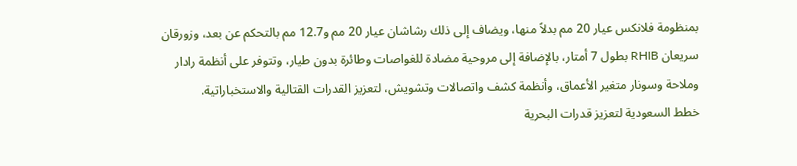بمنظومة فلانكس عيار 20 مم بدلاً منها، ويضاف إلى ذلك رشاشان عيار 20 مم و12.7 مم بالتحكم عن بعد، وزورقان سريعان RHIB بطول 7 أمتار، بالإضافة إلى مروحية مضادة للغواصات وطائرة بدون طيار، وتتوفر على أنظمة رادار وملاحة وسونار متغير الأعماق، وأنظمة كشف واتصالات وتشويش، لتعزيز القدرات القتالية والاستخباراتية.
خطط السعودية لتعزيز قدرات البحرية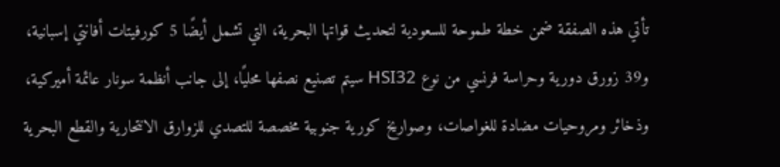تأتي هذه الصفقة ضمن خطة طموحة للسعودية لتحديث قواتها البحرية، التي تشمل أيضًا 5 كورفيتات أفانتي إسبانية، و39 زورق دورية وحراسة فرنسي من نوع HSI32 سيتم تصنيع نصفها محليًا، إلى جانب أنظمة سونار عائمة أميركية، وذخائر ومروحيات مضادة للغواصات، وصواريخ كورية جنوبية مخصصة للتصدي للزوارق الانتحارية والقطع البحرية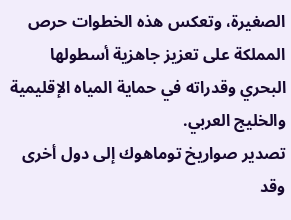الصغيرة، وتعكس هذه الخطوات حرص المملكة على تعزيز جاهزية أسطولها البحري وقدراته في حماية المياه الإقليمية والخليج العربي.
تصدير صواريخ توماهوك إلى دول أخرى
وقد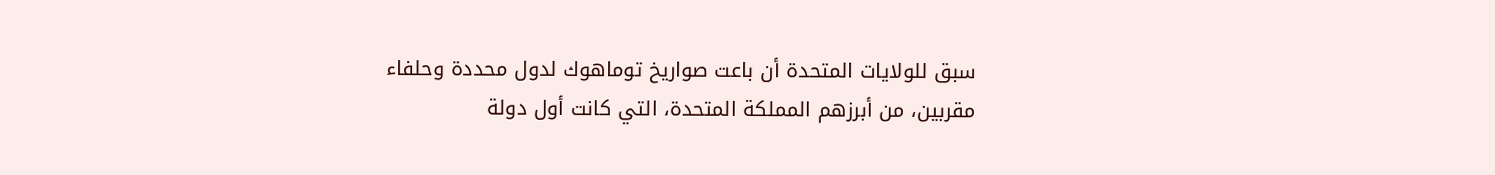سبق للولايات المتحدة أن باعت صواريخ توماهوك لدول محددة وحلفاء مقربين، من أبرزهم المملكة المتحدة، التي كانت أول دولة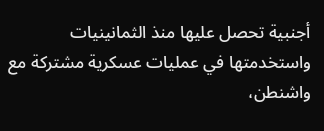أجنبية تحصل عليها منذ الثمانينيات واستخدمتها في عمليات عسكرية مشتركة مع واشنطن،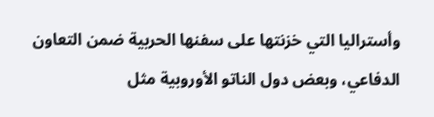وأستراليا التي خزنتها على سفنها الحربية ضمن التعاون الدفاعي، وبعض دول الناتو الأوروبية مثل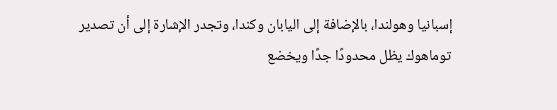إسبانيا وهولندا، بالإضافة إلى اليابان وكندا، وتجدر الإشارة إلى أن تصدير توماهوك يظل محدودًا جدًا ويخضع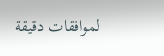لموافقات دقيقة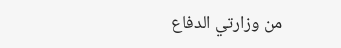من وزارتي الدفاع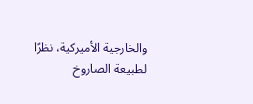والخارجية الأميركية، نظرًا لطبيعة الصاروخ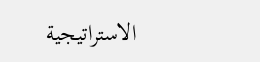الاستراتيجية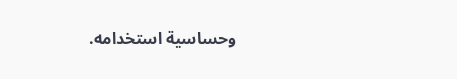وحساسية استخدامه.